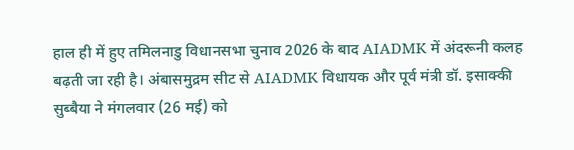हाल ही में हुए तमिलनाडु विधानसभा चुनाव 2026 के बाद AIADMK में अंदरूनी कलह बढ़ती जा रही है। अंबासमुद्रम सीट से AIADMK विधायक और पूर्व मंत्री डॉ. इसाक्की सुब्बैया ने मंगलवार (26 मई) को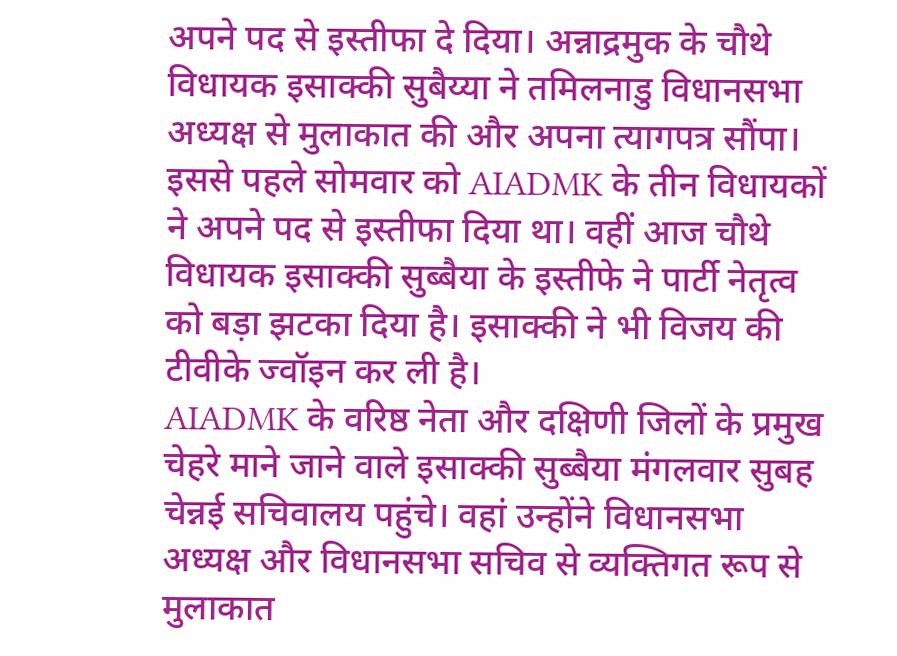अपने पद से इस्तीफा दे दिया। अन्नाद्रमुक के चौथे विधायक इसाक्की सुबैय्या ने तमिलनाडु विधानसभा अध्यक्ष से मुलाकात की और अपना त्यागपत्र सौंपा।
इससे पहले सोमवार को AIADMK के तीन विधायकों ने अपने पद से इस्तीफा दिया था। वहीं आज चौथे विधायक इसाक्की सुब्बैया के इस्तीफे ने पार्टी नेतृत्व को बड़ा झटका दिया है। इसाक्की ने भी विजय की टीवीके ज्वॉइन कर ली है।
AIADMK के वरिष्ठ नेता और दक्षिणी जिलों के प्रमुख चेहरे माने जाने वाले इसाक्की सुब्बैया मंगलवार सुबह चेन्नई सचिवालय पहुंचे। वहां उन्होंने विधानसभा अध्यक्ष और विधानसभा सचिव से व्यक्तिगत रूप से मुलाकात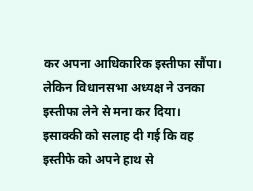कर अपना आधिकारिक इस्तीफा सौंपा। लेकिन विधानसभा अध्यक्ष ने उनका इस्तीफा लेने से मना कर दिया। इसाक्की को सलाह दी गई कि वह इस्तीफे को अपने हाथ से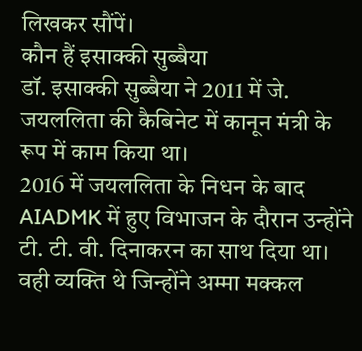लिखकर सौंपें।
कौन हैं इसाक्की सुब्बैया
डॉ. इसाक्की सुब्बैया ने 2011 में जे. जयललिता की कैबिनेट में कानून मंत्री के रूप में काम किया था।
2016 में जयललिता के निधन के बाद AIADMK में हुए विभाजन के दौरान उन्होंने टी. टी. वी. दिनाकरन का साथ दिया था। वही व्यक्ति थे जिन्होंने अम्मा मक्कल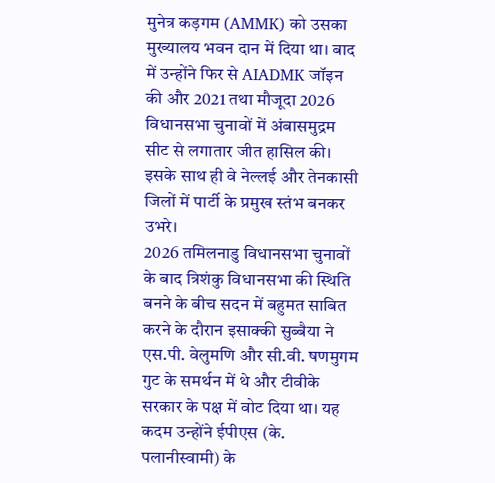मुनेत्र कड़गम (AMMK) को उसका मुख्यालय भवन दान में दिया था। बाद में उन्होंने फिर से AIADMK जॉइन की और 2021 तथा मौजूदा 2026 विधानसभा चुनावों में अंबासमुद्रम सीट से लगातार जीत हासिल की। इसके साथ ही वे नेल्लई और तेनकासी जिलों में पार्टी के प्रमुख स्तंभ बनकर उभरे।
2026 तमिलनाडु विधानसभा चुनावों के बाद त्रिशंकु विधानसभा की स्थिति बनने के बीच सदन में बहुमत साबित करने के दौरान इसाक्की सुब्बैया ने एस.पी. वेलुमणि और सी.वी. षणमुगम गुट के समर्थन में थे और टीवीके सरकार के पक्ष में वोट दिया था। यह कदम उन्होंने ईपीएस (के. पलानीस्वामी) के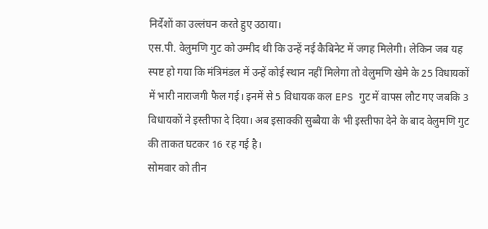निर्देशों का उल्लंघन करते हुए उठाया।
एस.पी. वेलुमणि गुट को उम्मीद थी कि उन्हें नई कैबिनेट में जगह मिलेगी। लेकिन जब यह स्पष्ट हो गया कि मंत्रिमंडल में उन्हें कोई स्थान नहीं मिलेगा तो वेलुमणि खेमे के 25 विधायकों में भारी नाराजगी फैल गई। इनमें से 5 विधायक कल EPS गुट में वापस लौट गए जबकि 3 विधायकों ने इस्तीफा दे दिया। अब इसाक्की सुब्बैया के भी इस्तीफा देने के बाद वेलुमणि गुट की ताकत घटकर 16 रह गई है।
सोमवार को तीन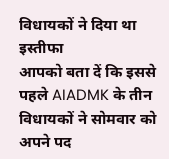विधायकों ने दिया था इस्तीफा
आपको बता दें कि इससे पहले AIADMK के तीन विधायकों ने सोमवार को अपने पद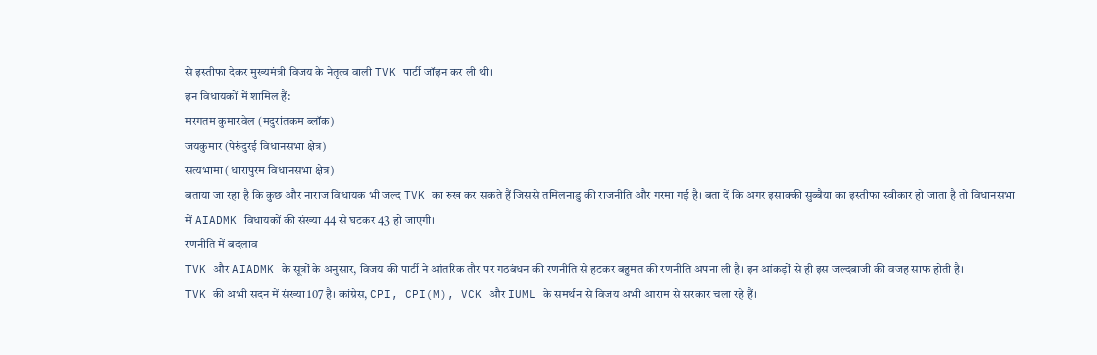से इस्तीफा देकर मुख्यमंत्री विजय के नेतृत्व वाली TVK पार्टी जॉइन कर ली थी।
इन विधायकों में शामिल हैं:
मरगतम कुमारवेल (मदुरांतकम ब्लॉक)
जयकुमार (पेरुंदुरई विधानसभा क्षेत्र)
सत्यभामा (धारापुरम विधानसभा क्षेत्र)
बताया जा रहा है कि कुछ और नाराज विधायक भी जल्द TVK का रुख कर सकते हैं जिससे तमिलनाडु की राजनीति और गरमा गई है। बता दें कि अगर इसाक्की सुब्बैया का इस्तीफा स्वीकार हो जाता है तो विधानसभा में AIADMK विधायकों की संख्या 44 से घटकर 43 हो जाएगी।
रणनीति में बदलाव
TVK और AIADMK के सूत्रों के अनुसार, विजय की पार्टी ने आंतरिक तौर पर गठबंधन की रणनीति से हटकर बहुमत की रणनीति अपना ली है। इन आंकड़ों से ही इस जल्दबाजी की वजह साफ होती है।
TVK की अभी सदन में संख्या 107 है। कांग्रेस, CPI, CPI(M), VCK और IUML के समर्थन से विजय अभी आराम से सरकार चला रहे हैं।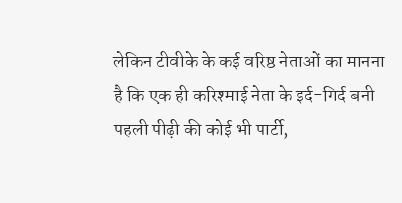लेकिन टीवीके के कई वरिष्ठ नेताओं का मानना है कि एक ही करिश्माई नेता के इर्द-गिर्द बनी पहली पीढ़ी की कोई भी पार्टी,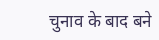चुनाव के बाद बने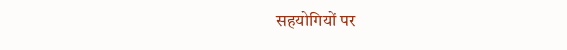सहयोगियों पर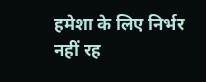हमेशा के लिए निर्भर नहीं रह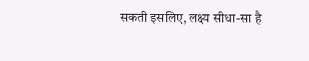सकती इसलिए, लक्ष्य सीधा-सा है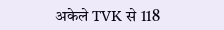अकेले TVK से 118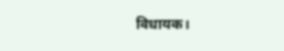विधायक।